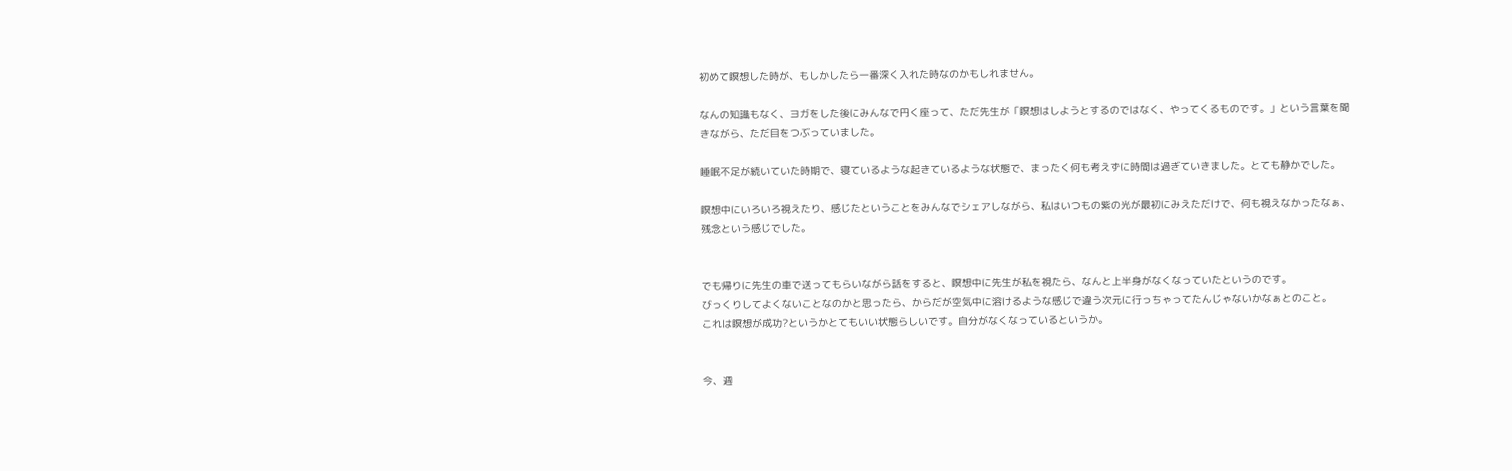初めて瞑想した時が、もしかしたら一番深く入れた時なのかもしれません。

なんの知識もなく、ヨガをした後にみんなで円く座って、ただ先生が「瞑想はしようとするのではなく、やってくるものです。」という言葉を聞きながら、ただ目をつぶっていました。

睡眠不足が続いていた時期で、寝ているような起きているような状態で、まったく何も考えずに時間は過ぎていきました。とても静かでした。

瞑想中にいろいろ視えたり、感じたということをみんなでシェアしながら、私はいつもの紫の光が最初にみえただけで、何も視えなかったなぁ、残念という感じでした。


でも帰りに先生の車で送ってもらいながら話をすると、瞑想中に先生が私を視たら、なんと上半身がなくなっていたというのです。
びっくりしてよくないことなのかと思ったら、からだが空気中に溶けるような感じで違う次元に行っちゃってたんじゃないかなぁとのこと。
これは瞑想が成功?というかとてもいい状態らしいです。自分がなくなっているというか。


今、週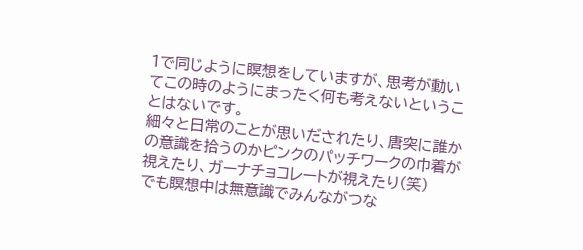1で同じように瞑想をしていますが、思考が動いてこの時のようにまったく何も考えないということはないです。
細々と日常のことが思いだされたり、唐突に誰かの意識を拾うのかピンクのパッチワークの巾着が視えたり、ガーナチョコレートが視えたり(笑)
でも瞑想中は無意識でみんながつな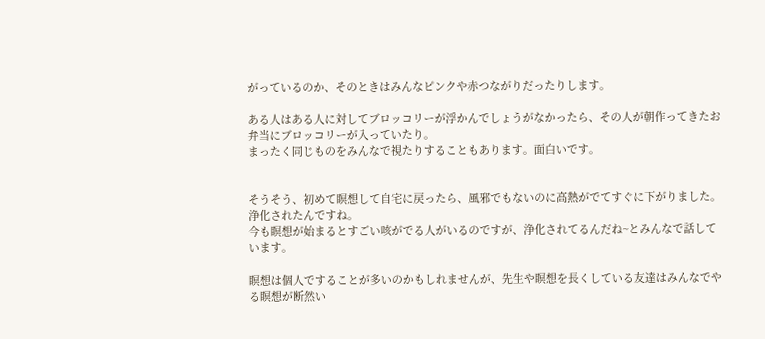がっているのか、そのときはみんなピンクや赤つながりだったりします。

ある人はある人に対してブロッコリーが浮かんでしょうがなかったら、その人が朝作ってきたお弁当にブロッコリーが入っていたり。
まったく同じものをみんなで視たりすることもあります。面白いです。


そうそう、初めて瞑想して自宅に戻ったら、風邪でもないのに高熱がでてすぐに下がりました。
浄化されたんですね。
今も瞑想が始まるとすごい咳がでる人がいるのですが、浄化されてるんだね~とみんなで話しています。

瞑想は個人ですることが多いのかもしれませんが、先生や瞑想を長くしている友達はみんなでやる瞑想が断然い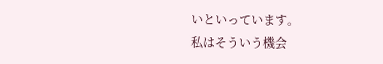いといっています。
私はそういう機会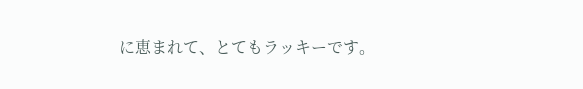に恵まれて、とてもラッキーです。